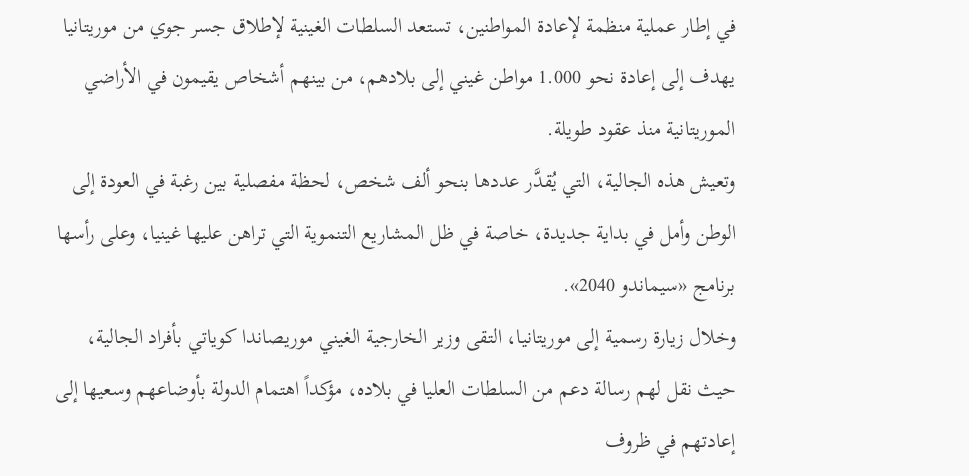في إطار عملية منظمة لإعادة المواطنين، تستعد السلطات الغينية لإطلاق جسر جوي من موريتانيا يهدف إلى إعادة نحو 1.000 مواطن غيني إلى بلادهم، من بينهم أشخاص يقيمون في الأراضي الموريتانية منذ عقود طويلة.
وتعيش هذه الجالية، التي يُقدَّر عددها بنحو ألف شخص، لحظة مفصلية بين رغبة في العودة إلى الوطن وأمل في بداية جديدة، خاصة في ظل المشاريع التنموية التي تراهن عليها غينيا، وعلى رأسها برنامج «سيماندو 2040».
وخلال زيارة رسمية إلى موريتانيا، التقى وزير الخارجية الغيني موريصاندا كوياتي بأفراد الجالية، حيث نقل لهم رسالة دعم من السلطات العليا في بلاده، مؤكداً اهتمام الدولة بأوضاعهم وسعيها إلى إعادتهم في ظروف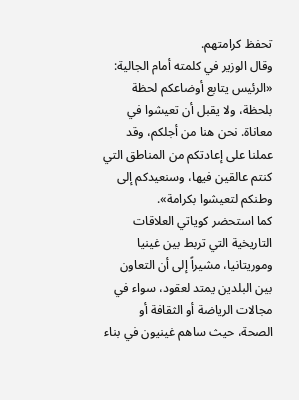تحفظ كرامتهم.
وقال الوزير في كلمته أمام الجالية: «الرئيس يتابع أوضاعكم لحظة بلحظة، ولا يقبل أن تعيشوا في معاناة. نحن هنا من أجلكم، وقد عملنا على إعادتكم من المناطق التي كنتم عالقين فيها، وسنعيدكم إلى وطنكم لتعيشوا بكرامة».
كما استحضر كوياتي العلاقات التاريخية التي تربط بين غينيا وموريتانيا، مشيراً إلى أن التعاون بين البلدين يمتد لعقود، سواء في مجالات الرياضة أو الثقافة أو الصحة، حيث ساهم غينيون في بناء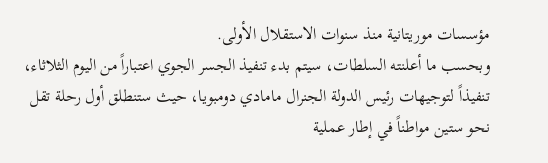مؤسسات موريتانية منذ سنوات الاستقلال الأولى.
وبحسب ما أعلنته السلطات، سيتم بدء تنفيذ الجسر الجوي اعتباراً من اليوم الثلاثاء، تنفيذاً لتوجيهات رئيس الدولة الجنرال مامادي دومبويا، حيث ستنطلق أول رحلة تقل نحو ستين مواطناً في إطار عملية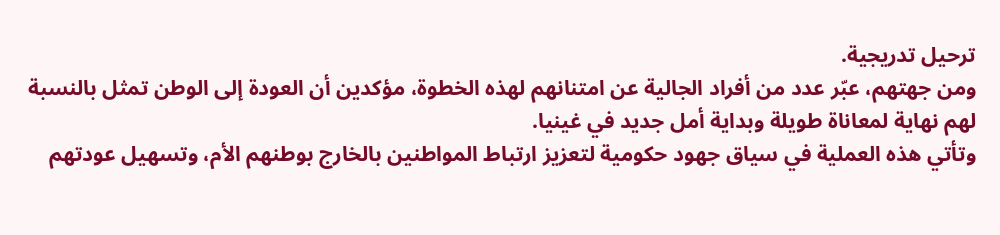ترحيل تدريجية.
ومن جهتهم، عبّر عدد من أفراد الجالية عن امتنانهم لهذه الخطوة، مؤكدين أن العودة إلى الوطن تمثل بالنسبة لهم نهاية لمعاناة طويلة وبداية أمل جديد في غينيا.
وتأتي هذه العملية في سياق جهود حكومية لتعزيز ارتباط المواطنين بالخارج بوطنهم الأم، وتسهيل عودتهم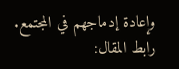وإعادة إدماجهم في المجتمع.
رابط المقال: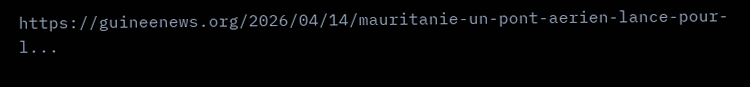https://guineenews.org/2026/04/14/mauritanie-un-pont-aerien-lance-pour-l...